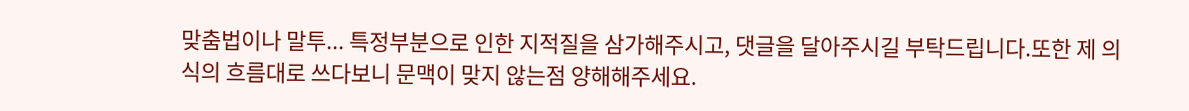맞춤법이나 말투... 특정부분으로 인한 지적질을 삼가해주시고, 댓글을 달아주시길 부탁드립니다.또한 제 의식의 흐름대로 쓰다보니 문맥이 맞지 않는점 양해해주세요.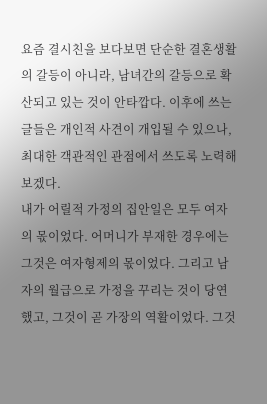요즘 결시친을 보다보면 단순한 결혼생활의 갈등이 아니라, 남녀간의 갈등으로 확산되고 있는 것이 안타깝다. 이후에 쓰는 글들은 개인적 사견이 개입될 수 있으나, 최대한 객관적인 관점에서 쓰도록 노력해보겠다.
내가 어릴적 가정의 집안일은 모두 여자의 몫이었다. 어머니가 부재한 경우에는 그것은 여자형제의 몫이었다. 그리고 남자의 월급으로 가정을 꾸리는 것이 당연했고, 그것이 곧 가장의 역활이었다. 그것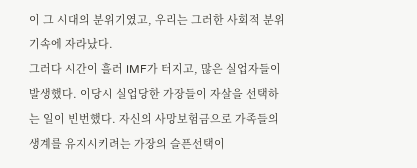이 그 시대의 분위기였고, 우리는 그러한 사회적 분위기속에 자라났다.
그러다 시간이 흘러 IMF가 터지고, 많은 실업자들이 발생했다. 이당시 실업당한 가장들이 자살을 선택하는 일이 빈번했다. 자신의 사망보험금으로 가족들의 생계를 유지시키려는 가장의 슬픈선택이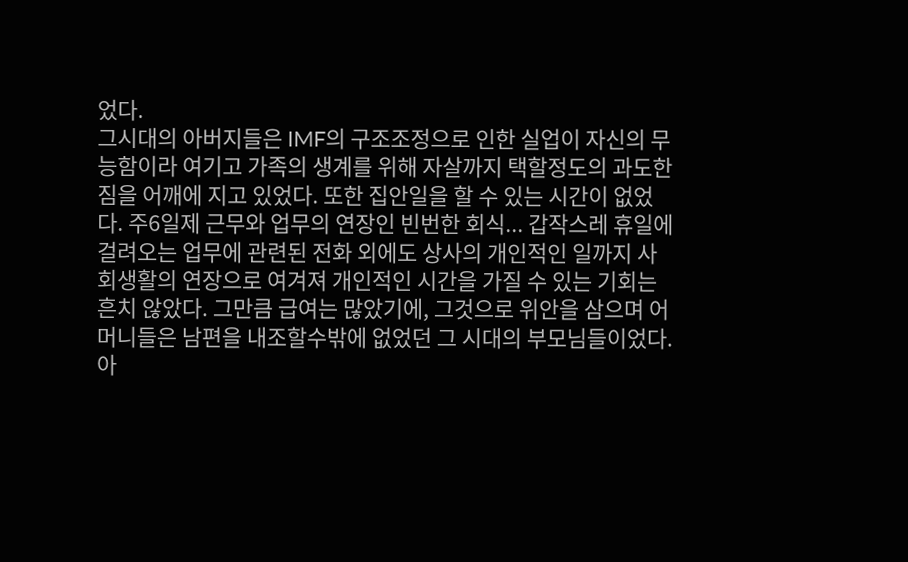었다.
그시대의 아버지들은 IMF의 구조조정으로 인한 실업이 자신의 무능함이라 여기고 가족의 생계를 위해 자살까지 택할정도의 과도한 짐을 어깨에 지고 있었다. 또한 집안일을 할 수 있는 시간이 없었다. 주6일제 근무와 업무의 연장인 빈번한 회식... 갑작스레 휴일에 걸려오는 업무에 관련된 전화 외에도 상사의 개인적인 일까지 사회생활의 연장으로 여겨져 개인적인 시간을 가질 수 있는 기회는 흔치 않았다. 그만큼 급여는 많았기에, 그것으로 위안을 삼으며 어머니들은 남편을 내조할수밖에 없었던 그 시대의 부모님들이었다.
아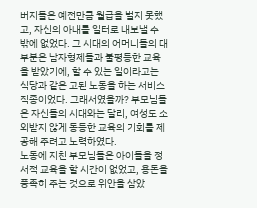버지들은 예전만큼 월급을 벌지 못했고, 자신의 아내를 일터로 내보낼 수 밖에 없었다. 그 시대의 어머니들의 대부분은 남자형제들과 불평등한 교육을 받았기에, 할 수 있는 일이라고는 식당과 같은 고된 노동을 하는 서비스 직종이었다. 그래서였을까? 부모님들은 자신들의 시대와는 달리, 여성도 소외받지 않게 동등한 교육의 기회를 제공해 주려고 노력하였다.
노동에 지친 부모님들은 아이들을 정서적 교육을 할 시간이 없었고, 용돈을 풍족히 주는 것으로 위안을 삼았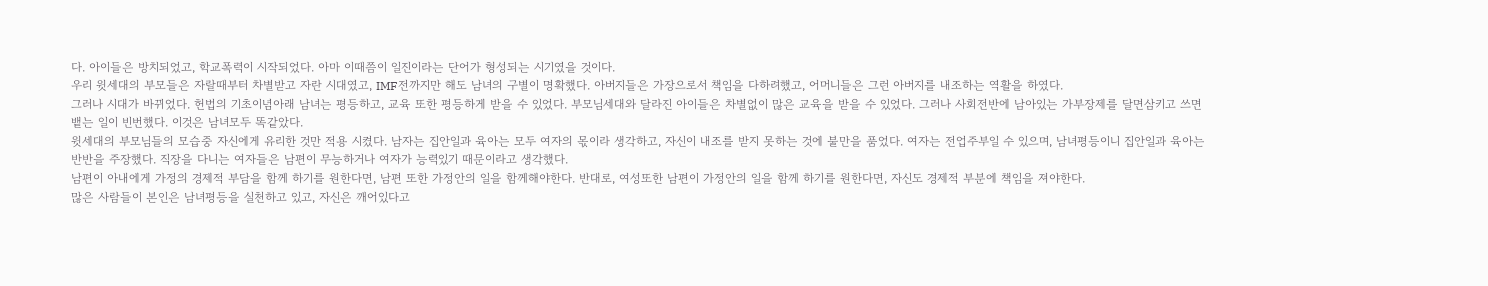다. 아이들은 방치되었고, 학교폭력이 시작되었다. 아마 이때쯤이 일진이라는 단어가 형성되는 시기였을 것이다.
우리 윗세대의 부모들은 자랄때부터 차별받고 자란 시대였고, IMF전까지만 해도 남녀의 구별이 명확했다. 아버지들은 가장으로서 책임을 다하려했고, 어머니들은 그런 아버지를 내조하는 역활을 하였다.
그러나 시대가 바뀌었다. 헌법의 기초이념아래 남녀는 평등하고, 교육 또한 평등하게 받을 수 있었다. 부모님세대와 달라진 아이들은 차별없이 많은 교육을 받을 수 있었다. 그러나 사회전반에 남아있는 가부장제를 달면삼키고 쓰면 뱉는 일이 빈번했다. 이것은 남녀모두 똑같았다.
윗세대의 부모님들의 모습중 자신에게 유리한 것만 적용 시켰다. 남자는 집안일과 육아는 모두 여자의 몫이라 생각하고, 자신이 내조를 받지 못하는 것에 불만을 품었다. 여자는 전업주부일 수 있으며, 남녀평등이니 집안일과 육아는 반반을 주장했다. 직장을 다니는 여자들은 남편이 무능하거나 여자가 능력있기 때문이라고 생각했다.
남편이 아내에게 가정의 경제적 부담을 함께 하기를 원한다면, 남편 또한 가정안의 일을 함께해야한다. 반대로, 여성또한 남편이 가정안의 일을 함께 하기를 원한다면, 자신도 경제적 부분에 책임을 져야한다.
많은 사람들이 본인은 남녀평등을 실천하고 있고, 자신은 깨어있다고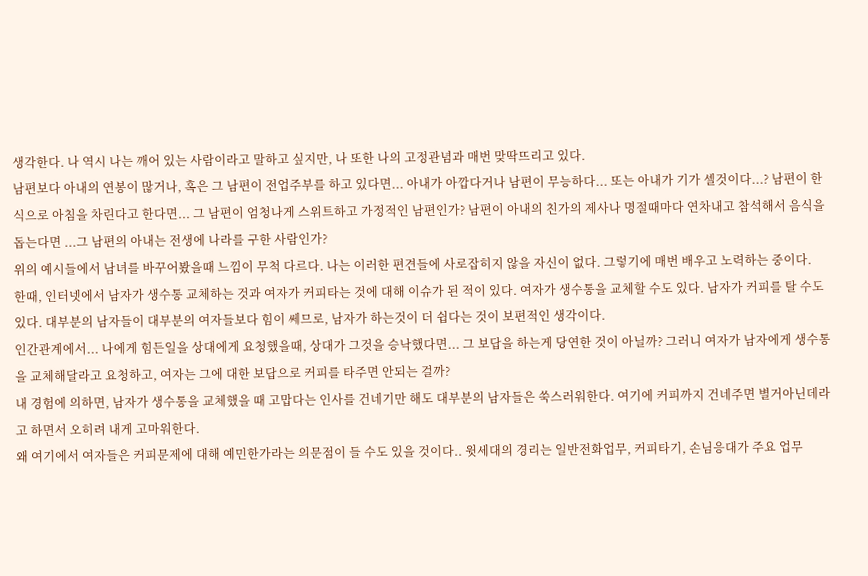생각한다. 나 역시 나는 깨어 있는 사람이라고 말하고 싶지만, 나 또한 나의 고정관념과 매번 맞딱뜨리고 있다.
남편보다 아내의 연봉이 많거나, 혹은 그 남편이 전업주부를 하고 있다면... 아내가 아깝다거나 남편이 무능하다... 또는 아내가 기가 셀것이다...? 남편이 한식으로 아침을 차린다고 한다면... 그 남편이 엄청나게 스위트하고 가정적인 남편인가? 남편이 아내의 친가의 제사나 명절때마다 연차내고 참석해서 음식을 돕는다면 ...그 남편의 아내는 전생에 나라를 구한 사람인가?
위의 예시들에서 남녀를 바꾸어봤을때 느낌이 무척 다르다. 나는 이러한 편견들에 사로잡히지 않을 자신이 없다. 그렇기에 매번 배우고 노력하는 중이다.
한때, 인터넷에서 남자가 생수통 교체하는 것과 여자가 커피타는 것에 대해 이슈가 된 적이 있다. 여자가 생수통을 교체할 수도 있다. 남자가 커피를 탈 수도 있다. 대부분의 남자들이 대부분의 여자들보다 힘이 쎄므로, 남자가 하는것이 더 쉽다는 것이 보편적인 생각이다.
인간관계에서... 나에게 힘든일을 상대에게 요청했을때, 상대가 그것을 승낙했다면... 그 보답을 하는게 당연한 것이 아닐까? 그러니 여자가 남자에게 생수통을 교체해달라고 요청하고, 여자는 그에 대한 보답으로 커피를 타주면 안되는 걸까?
내 경험에 의하면, 남자가 생수통을 교체했을 때 고맙다는 인사를 건네기만 해도 대부분의 남자들은 쑥스러워한다. 여기에 커피까지 건네주면 별거아닌데라고 하면서 오히려 내게 고마워한다.
왜 여기에서 여자들은 커피문제에 대해 예민한가라는 의문점이 들 수도 있을 것이다.. 윗세대의 경리는 일반전화업무, 커피타기, 손님응대가 주요 업무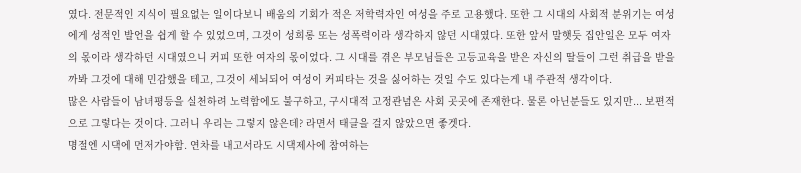였다. 전문적인 지식이 필요없는 일이다보니 배움의 기회가 적은 저학력자인 여성을 주로 고용했다. 또한 그 시대의 사회적 분위기는 여성에게 성적인 발언을 쉽게 할 수 있었으며, 그것이 성희롱 또는 성폭력이라 생각하지 않던 시대였다. 또한 앞서 말햇듯 집안일은 모두 여자의 몫이라 생각하던 시대였으니 커피 또한 여자의 몫이었다. 그 시대를 겪은 부모님들은 고등교육을 받은 자신의 딸들이 그런 취급을 받을까봐 그것에 대해 민감했을 테고, 그것이 세뇌되어 여성이 커피타는 것을 싫어하는 것일 수도 있다는게 내 주관적 생각이다.
많은 사람들이 남녀평등을 실천하려 노력함에도 불구하고, 구시대적 고정관념은 사회 곳곳에 존재한다. 물론 아닌분들도 있지만... 보편적으로 그렇다는 것이다. 그러니 우리는 그렇지 않은데? 라면서 태클을 걸지 않았으면 좋겟다.
명절엔 시댁에 먼저가야함. 연차를 내고서라도 시댁제사에 참여하는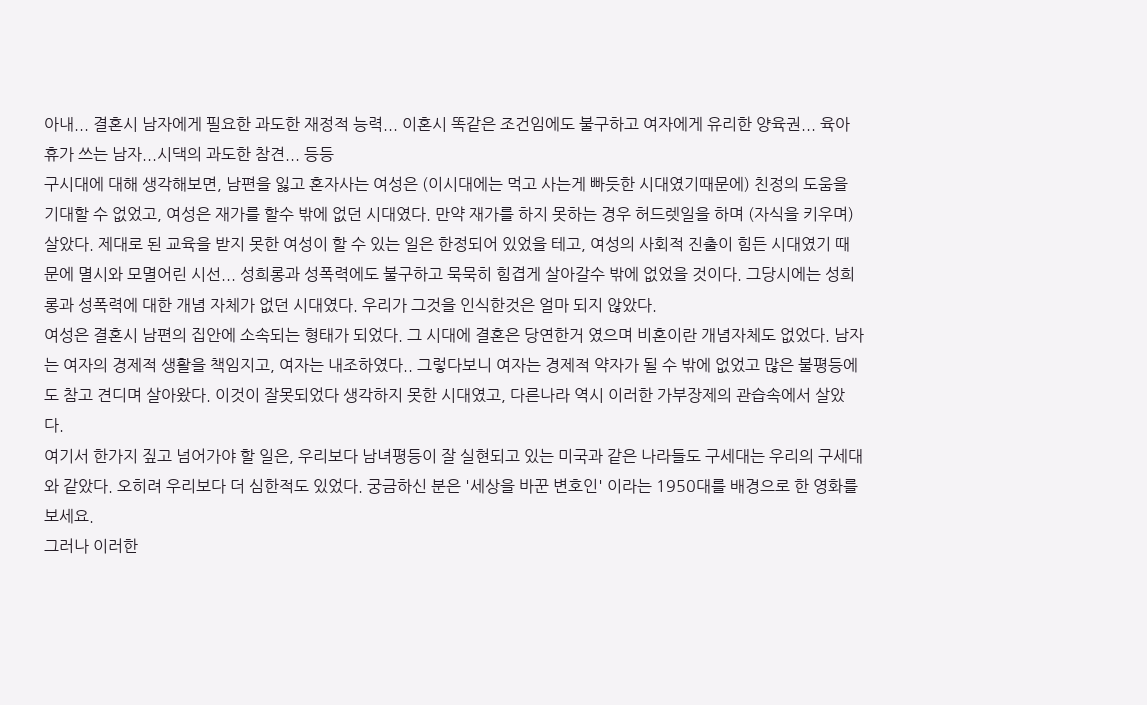아내... 결혼시 남자에게 필요한 과도한 재정적 능력... 이혼시 똑같은 조건임에도 불구하고 여자에게 유리한 양육권... 육아휴가 쓰는 남자...시댁의 과도한 참견... 등등
구시대에 대해 생각해보면, 남편을 잃고 혼자사는 여성은 (이시대에는 먹고 사는게 빠듯한 시대였기때문에) 친정의 도움을 기대할 수 없었고, 여성은 재가를 할수 밖에 없던 시대였다. 만약 재가를 하지 못하는 경우 허드렛일을 하며 (자식을 키우며) 살았다. 제대로 된 교육을 받지 못한 여성이 할 수 있는 일은 한정되어 있었을 테고, 여성의 사회적 진출이 힘든 시대였기 때문에 멸시와 모멸어린 시선... 성희롱과 성폭력에도 불구하고 묵묵히 힘겹게 살아갈수 밖에 없었을 것이다. 그당시에는 성희롱과 성폭력에 대한 개념 자체가 없던 시대였다. 우리가 그것을 인식한것은 얼마 되지 않았다.
여성은 결혼시 남편의 집안에 소속되는 형태가 되었다. 그 시대에 결혼은 당연한거 였으며 비혼이란 개념자체도 없었다. 남자는 여자의 경제적 생활을 책임지고, 여자는 내조하였다.. 그렇다보니 여자는 경제적 약자가 될 수 밖에 없었고 많은 불평등에도 참고 견디며 살아왔다. 이것이 잘못되었다 생각하지 못한 시대였고, 다른나라 역시 이러한 가부장제의 관습속에서 살았다.
여기서 한가지 짚고 넘어가야 할 일은, 우리보다 남녀평등이 잘 실현되고 있는 미국과 같은 나라들도 구세대는 우리의 구세대와 같았다. 오히려 우리보다 더 심한적도 있었다. 궁금하신 분은 '세상을 바꾼 변호인' 이라는 1950대를 배경으로 한 영화를 보세요.
그러나 이러한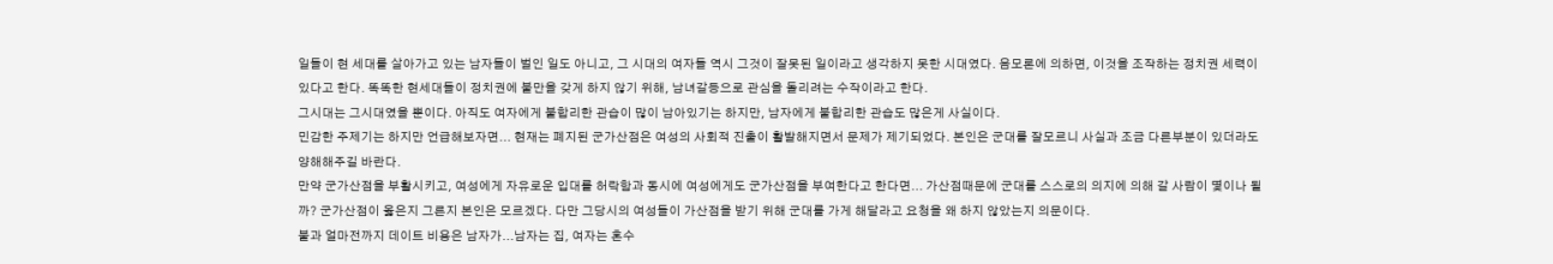일들이 현 세대를 살아가고 있는 남자들이 벌인 일도 아니고, 그 시대의 여자들 역시 그것이 잘못된 일이라고 생각하지 못한 시대였다. 음모론에 의하면, 이것을 조작하는 정치권 세력이 있다고 한다. 똑똑한 현세대들이 정치권에 불만을 갖게 하지 않기 위해, 남녀갈등으로 관심을 돌리려는 수작이라고 한다.
그시대는 그시대였을 뿐이다. 아직도 여자에게 불합리한 관습이 많이 남아있기는 하지만, 남자에게 불합리한 관습도 많은게 사실이다.
민감한 주제기는 하지만 언급해보자면... 현재는 폐지된 군가산점은 여성의 사회적 진출이 활발해지면서 문제가 제기되었다. 본인은 군대를 잘모르니 사실과 조금 다른부분이 있더라도 양해해주길 바란다.
만약 군가산점을 부활시키고, 여성에게 자유로운 입대를 허락함과 동시에 여성에게도 군가산점을 부여한다고 한다면... 가산점때문에 군대를 스스로의 의지에 의해 갈 사람이 몇이나 될까? 군가산점이 옳은지 그른지 본인은 모르겠다. 다만 그당시의 여성들이 가산점을 받기 위해 군대를 가게 해달라고 요청을 왜 하지 않았는지 의문이다.
불과 얼마전까지 데이트 비용은 남자가...남자는 집, 여자는 혼수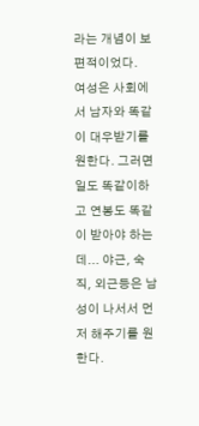라는 개념이 보편적이었다.
여성은 사회에서 남자와 똑같이 대우받기를 원한다. 그러면 일도 똑같이하고 연봉도 똑같이 받아야 하는데... 야근, 숙직, 외근등은 남성이 나서서 먼저 해주기를 원한다.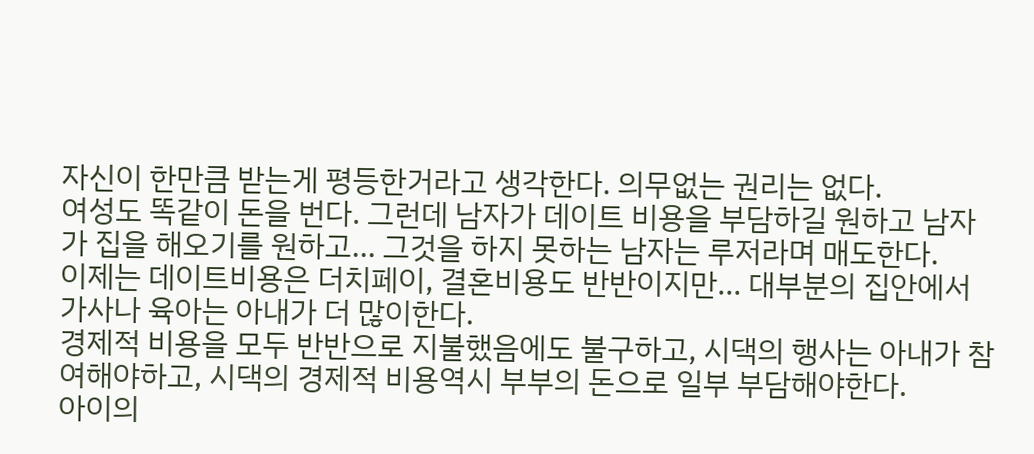자신이 한만큼 받는게 평등한거라고 생각한다. 의무없는 권리는 없다.
여성도 똑같이 돈을 번다. 그런데 남자가 데이트 비용을 부담하길 원하고 남자가 집을 해오기를 원하고... 그것을 하지 못하는 남자는 루저라며 매도한다.
이제는 데이트비용은 더치페이, 결혼비용도 반반이지만... 대부분의 집안에서 가사나 육아는 아내가 더 많이한다.
경제적 비용을 모두 반반으로 지불했음에도 불구하고, 시댁의 행사는 아내가 참여해야하고, 시댁의 경제적 비용역시 부부의 돈으로 일부 부담해야한다.
아이의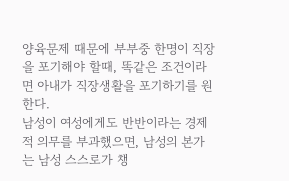양육문제 때문에 부부중 한명이 직장을 포기해야 할때, 똑같은 조건이라면 아내가 직장생활을 포기하기를 원한다.
남성이 여성에게도 반반이라는 경제적 의무를 부과했으면, 남성의 본가는 남성 스스로가 챙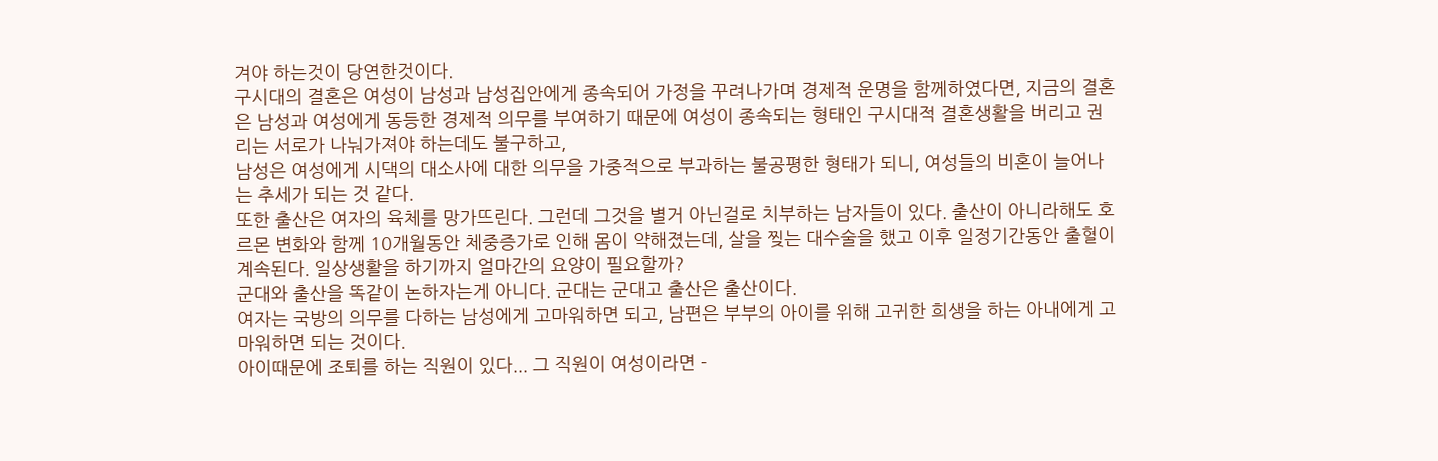겨야 하는것이 당연한것이다.
구시대의 결혼은 여성이 남성과 남성집안에게 종속되어 가정을 꾸려나가며 경제적 운명을 함께하였다면, 지금의 결혼은 남성과 여성에게 동등한 경제적 의무를 부여하기 때문에 여성이 종속되는 형태인 구시대적 결혼생활을 버리고 권리는 서로가 나눠가져야 하는데도 불구하고,
남성은 여성에게 시댁의 대소사에 대한 의무을 가중적으로 부과하는 불공평한 형태가 되니, 여성들의 비혼이 늘어나는 추세가 되는 것 같다.
또한 출산은 여자의 육체를 망가뜨린다. 그런데 그것을 별거 아닌걸로 치부하는 남자들이 있다. 출산이 아니라해도 호르몬 변화와 함께 10개월동안 체중증가로 인해 몸이 약해졌는데, 살을 찢는 대수술을 했고 이후 일정기간동안 출혈이 계속된다. 일상생활을 하기까지 얼마간의 요양이 필요할까?
군대와 출산을 똑같이 논하자는게 아니다. 군대는 군대고 출산은 출산이다.
여자는 국방의 의무를 다하는 남성에게 고마워하면 되고, 남편은 부부의 아이를 위해 고귀한 희생을 하는 아내에게 고마워하면 되는 것이다.
아이때문에 조퇴를 하는 직원이 있다... 그 직원이 여성이라면 -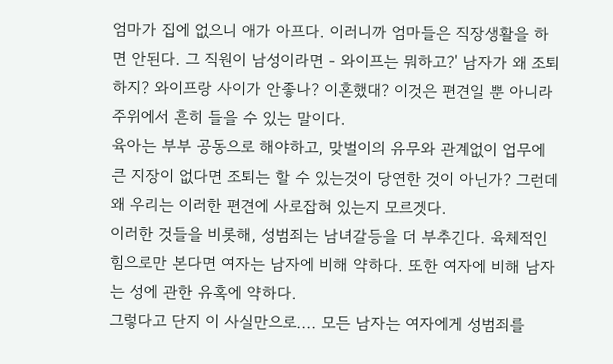엄마가 집에 없으니 애가 아프다. 이러니까 엄마들은 직장생활을 하면 안된다. 그 직원이 남성이라면 - 와이프는 뭐하고?' 남자가 왜 조퇴하지? 와이프랑 사이가 안좋나? 이혼했대? 이것은 편견일 뿐 아니라 주위에서 흔히 들을 수 있는 말이다.
육아는 부부 공동으로 해야하고, 맞벌이의 유무와 관계없이 업무에 큰 지장이 없다면 조퇴는 할 수 있는것이 당연한 것이 아닌가? 그런데 왜 우리는 이러한 편견에 사로잡혀 있는지 모르겟다.
이러한 것들을 비롯해, 성범죄는 남녀갈등을 더 부추긴다. 육체적인 힘으로만 본다면 여자는 남자에 비해 약하다. 또한 여자에 비해 남자는 성에 관한 유혹에 약하다.
그렇다고 단지 이 사실만으로.... 모든 남자는 여자에게 성범죄를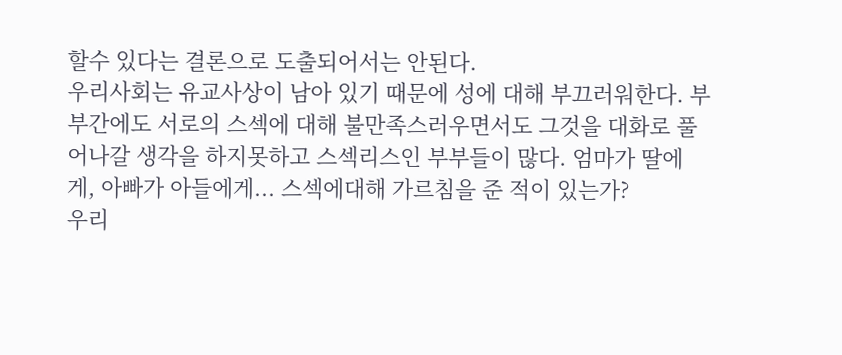할수 있다는 결론으로 도출되어서는 안된다.
우리사회는 유교사상이 남아 있기 때문에 성에 대해 부끄러워한다. 부부간에도 서로의 스섹에 대해 불만족스러우면서도 그것을 대화로 풀어나갈 생각을 하지못하고 스섹리스인 부부들이 많다. 엄마가 딸에게, 아빠가 아들에게... 스섹에대해 가르침을 준 적이 있는가?
우리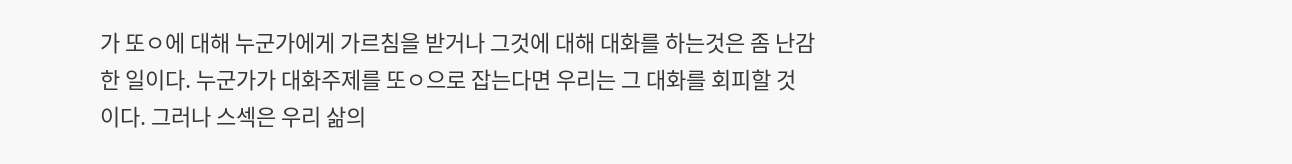가 또ㅇ에 대해 누군가에게 가르침을 받거나 그것에 대해 대화를 하는것은 좀 난감한 일이다. 누군가가 대화주제를 또ㅇ으로 잡는다면 우리는 그 대화를 회피할 것이다. 그러나 스섹은 우리 삶의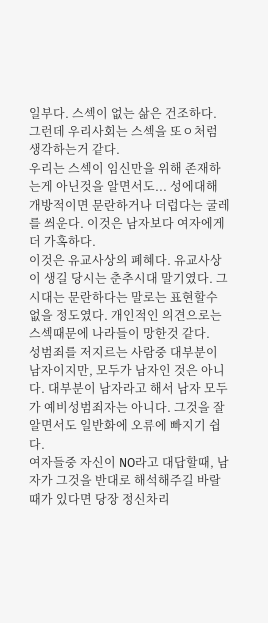일부다. 스섹이 없는 삶은 건조하다.
그런데 우리사회는 스섹을 또ㅇ처럼 생각하는거 같다.
우리는 스섹이 임신만을 위해 존재하는게 아닌것을 알면서도... 성에대해 개방적이면 문란하거나 더럽다는 굴레를 씌운다. 이것은 남자보다 여자에게 더 가혹하다.
이것은 유교사상의 폐혜다. 유교사상이 생길 당시는 춘추시대 말기였다. 그시대는 문란하다는 말로는 표현할수 없을 정도였다. 개인적인 의견으로는 스섹때문에 나라들이 망한것 같다.
성범죄를 저지르는 사람중 대부분이 남자이지만, 모두가 남자인 것은 아니다. 대부분이 남자라고 해서 남자 모두가 예비성범죄자는 아니다. 그것을 잘 알면서도 일반화에 오류에 빠지기 쉽다.
여자들중 자신이 NO라고 대답할때, 남자가 그것을 반대로 해석해주길 바랄때가 있다면 당장 정신차리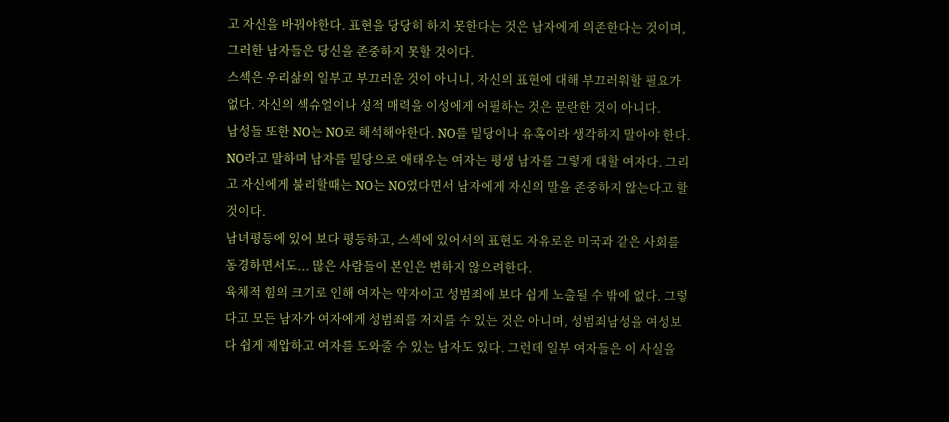고 자신을 바꿔야한다. 표현을 당당히 하지 못한다는 것은 남자에게 의존한다는 것이며, 그러한 남자들은 당신을 존중하지 못할 것이다.
스섹은 우리삶의 일부고 부끄러운 것이 아니니, 자신의 표현에 대해 부끄러워할 필요가 없다. 자신의 섹슈얼이나 성적 매력을 이성에게 어필하는 것은 문란한 것이 아니다.
남성들 또한 NO는 NO로 해석해야한다. NO를 밀당이나 유혹이라 생각하지 말아야 한다. NO라고 말하며 남자를 밀당으로 애태우는 여자는 평생 남자를 그렇게 대할 여자다. 그리고 자신에게 불리할때는 NO는 NO였다면서 남자에게 자신의 말을 존중하지 않는다고 할것이다.
남녀평등에 있어 보다 평등하고, 스섹에 있어서의 표현도 자유로운 미국과 같은 사회를 동경하면서도... 많은 사람들이 본인은 변하지 않으려한다.
육체적 힘의 크기로 인해 여자는 약자이고 성범죄에 보다 쉽게 노출될 수 밖에 없다. 그렇다고 모든 남자가 여자에게 성범죄를 저지를 수 있는 것은 아니며, 성범죄남성을 여성보다 쉽게 제압하고 여자를 도와줄 수 있는 남자도 있다. 그런데 일부 여자들은 이 사실을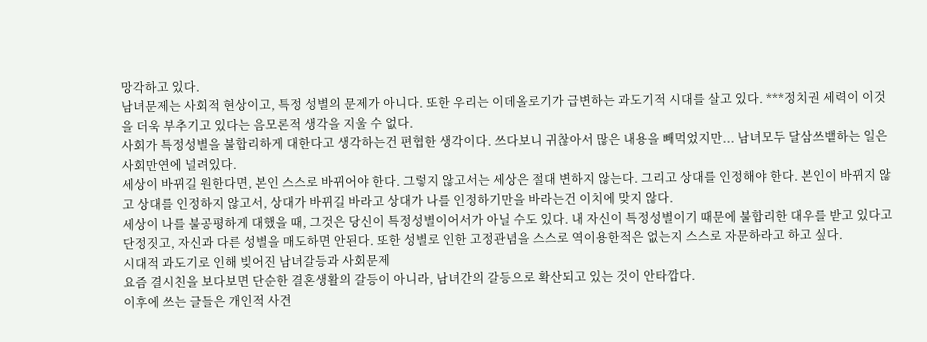망각하고 있다.
남녀문제는 사회적 현상이고, 특정 성별의 문제가 아니다. 또한 우리는 이데올로기가 급변하는 과도기적 시대를 살고 있다. ***정치권 세력이 이것을 더욱 부추기고 있다는 음모론적 생각을 지울 수 없다.
사회가 특정성별을 불합리하게 대한다고 생각하는건 편협한 생각이다. 쓰다보니 귀찮아서 많은 내용을 빼먹었지만... 남녀모두 달삼쓰뱉하는 일은 사회만연에 널려있다.
세상이 바뀌길 원한다면, 본인 스스로 바뀌어야 한다. 그렇지 않고서는 세상은 절대 변하지 않는다. 그리고 상대를 인정해야 한다. 본인이 바뀌지 않고 상대를 인정하지 않고서, 상대가 바뀌길 바라고 상대가 나를 인정하기만을 바라는건 이치에 맞지 않다.
세상이 나를 불공평하게 대했을 때, 그것은 당신이 특정성별이어서가 아닐 수도 있다. 내 자신이 특정성별이기 때문에 불합리한 대우를 받고 있다고 단정짓고, 자신과 다른 성별을 매도하면 안된다. 또한 성별로 인한 고정관념을 스스로 역이용한적은 없는지 스스로 자문하라고 하고 싶다.
시대적 과도기로 인해 빚어진 남녀갈등과 사회문제
요즘 결시친을 보다보면 단순한 결혼생활의 갈등이 아니라, 남녀간의 갈등으로 확산되고 있는 것이 안타깝다.
이후에 쓰는 글들은 개인적 사견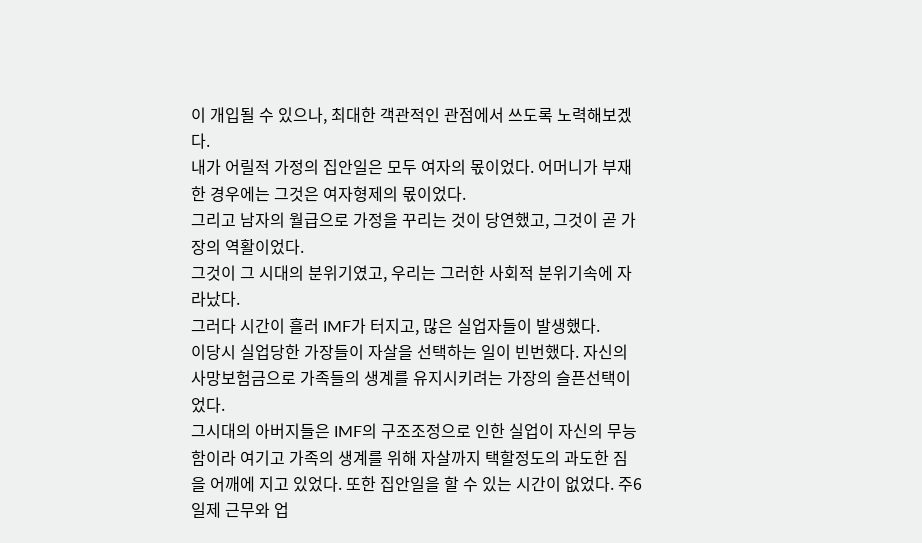이 개입될 수 있으나, 최대한 객관적인 관점에서 쓰도록 노력해보겠다.
내가 어릴적 가정의 집안일은 모두 여자의 몫이었다. 어머니가 부재한 경우에는 그것은 여자형제의 몫이었다.
그리고 남자의 월급으로 가정을 꾸리는 것이 당연했고, 그것이 곧 가장의 역활이었다.
그것이 그 시대의 분위기였고, 우리는 그러한 사회적 분위기속에 자라났다.
그러다 시간이 흘러 IMF가 터지고, 많은 실업자들이 발생했다.
이당시 실업당한 가장들이 자살을 선택하는 일이 빈번했다. 자신의 사망보험금으로 가족들의 생계를 유지시키려는 가장의 슬픈선택이었다.
그시대의 아버지들은 IMF의 구조조정으로 인한 실업이 자신의 무능함이라 여기고 가족의 생계를 위해 자살까지 택할정도의 과도한 짐을 어깨에 지고 있었다. 또한 집안일을 할 수 있는 시간이 없었다. 주6일제 근무와 업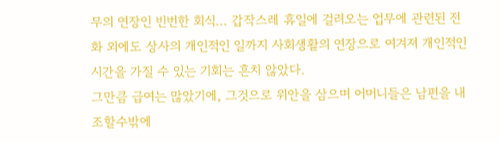무의 연장인 빈번한 회식... 갑작스레 휴일에 걸려오는 업무에 관련된 전화 외에도 상사의 개인적인 일까지 사회생활의 연장으로 여겨져 개인적인 시간을 가질 수 있는 기회는 흔치 않았다.
그만큼 급여는 많았기에, 그것으로 위안을 삼으며 어머니들은 남편을 내조할수밖에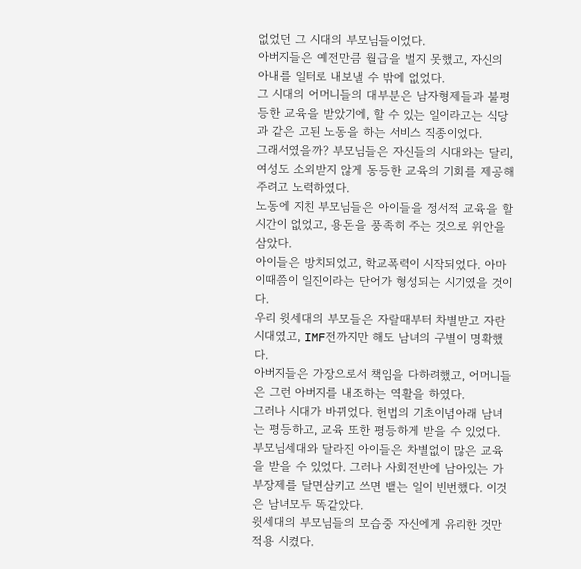없었던 그 시대의 부모님들이었다.
아버지들은 예전만큼 월급을 벌지 못했고, 자신의 아내를 일터로 내보낼 수 밖에 없었다.
그 시대의 어머니들의 대부분은 남자형제들과 불평등한 교육을 받았기에, 할 수 있는 일이라고는 식당과 같은 고된 노동을 하는 서비스 직종이었다.
그래서였을까? 부모님들은 자신들의 시대와는 달리, 여성도 소외받지 않게 동등한 교육의 기회를 제공해 주려고 노력하였다.
노동에 지친 부모님들은 아이들을 정서적 교육을 할 시간이 없었고, 용돈을 풍족히 주는 것으로 위안을 삼았다.
아이들은 방치되었고, 학교폭력이 시작되었다. 아마 이때쯤이 일진이라는 단어가 형성되는 시기였을 것이다.
우리 윗세대의 부모들은 자랄때부터 차별받고 자란 시대였고, IMF전까지만 해도 남녀의 구별이 명확했다.
아버지들은 가장으로서 책임을 다하려했고, 어머니들은 그런 아버지를 내조하는 역활을 하였다.
그러나 시대가 바뀌었다. 헌법의 기초이념아래 남녀는 평등하고, 교육 또한 평등하게 받을 수 있었다.
부모님세대와 달라진 아이들은 차별없이 많은 교육을 받을 수 있었다. 그러나 사회전반에 남아있는 가부장제를 달면삼키고 쓰면 뱉는 일이 빈번했다. 이것은 남녀모두 똑같았다.
윗세대의 부모님들의 모습중 자신에게 유리한 것만 적용 시켰다.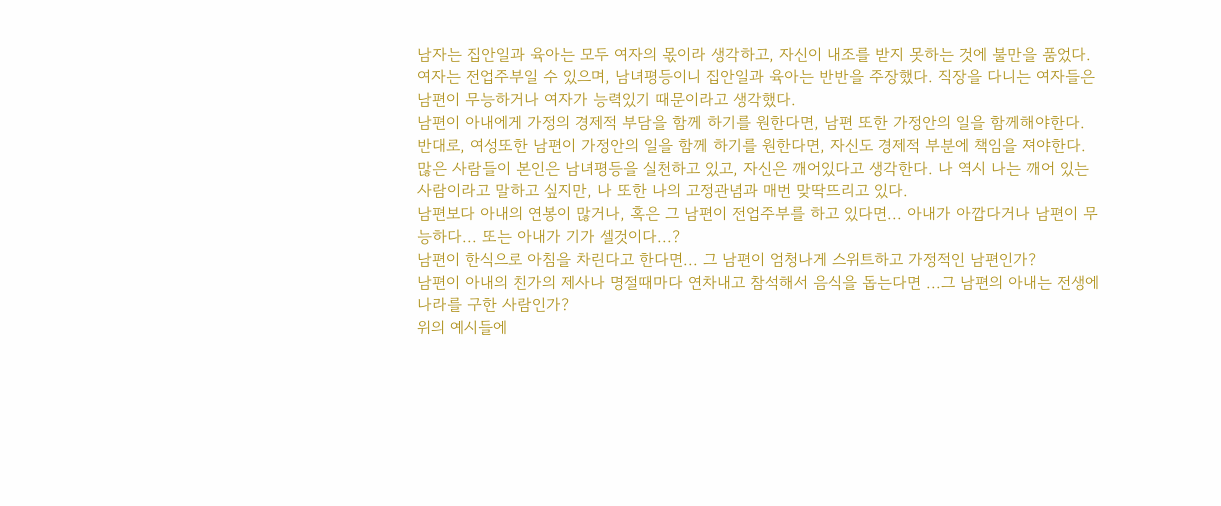남자는 집안일과 육아는 모두 여자의 몫이라 생각하고, 자신이 내조를 받지 못하는 것에 불만을 품었다.
여자는 전업주부일 수 있으며, 남녀평등이니 집안일과 육아는 반반을 주장했다. 직장을 다니는 여자들은 남편이 무능하거나 여자가 능력있기 때문이라고 생각했다.
남편이 아내에게 가정의 경제적 부담을 함께 하기를 원한다면, 남편 또한 가정안의 일을 함께해야한다.
반대로, 여성또한 남편이 가정안의 일을 함께 하기를 원한다면, 자신도 경제적 부분에 책임을 져야한다.
많은 사람들이 본인은 남녀평등을 실천하고 있고, 자신은 깨어있다고 생각한다. 나 역시 나는 깨어 있는 사람이라고 말하고 싶지만, 나 또한 나의 고정관념과 매번 맞딱뜨리고 있다.
남편보다 아내의 연봉이 많거나, 혹은 그 남편이 전업주부를 하고 있다면... 아내가 아깝다거나 남편이 무능하다... 또는 아내가 기가 셀것이다...?
남편이 한식으로 아침을 차린다고 한다면... 그 남편이 엄청나게 스위트하고 가정적인 남편인가?
남편이 아내의 친가의 제사나 명절때마다 연차내고 참석해서 음식을 돕는다면 ...그 남편의 아내는 전생에 나라를 구한 사람인가?
위의 예시들에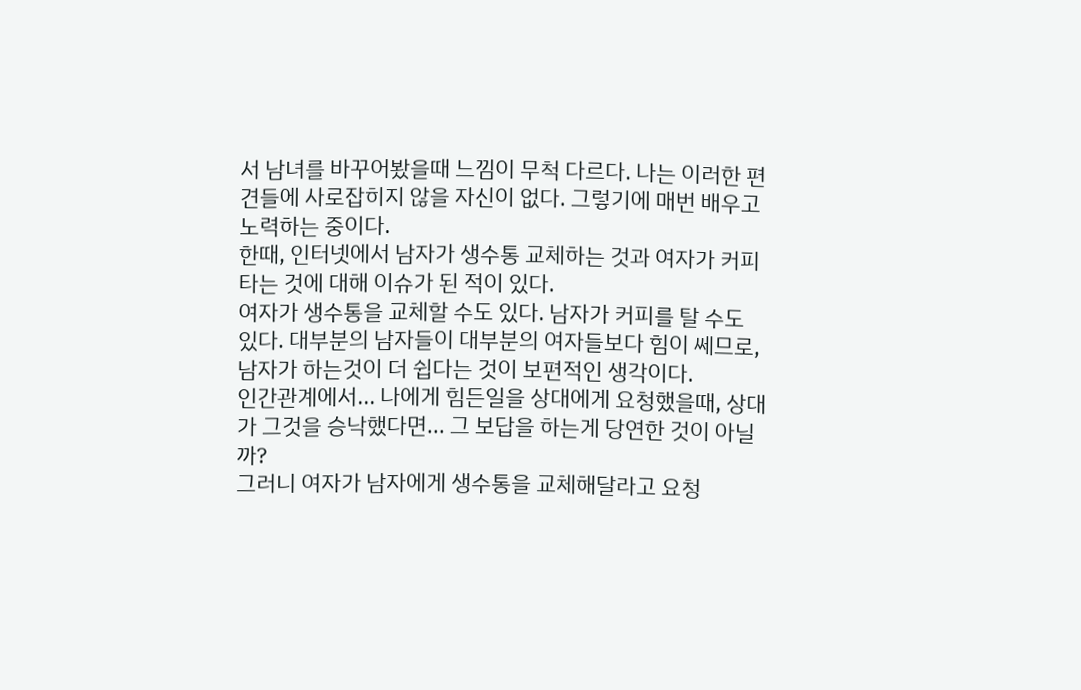서 남녀를 바꾸어봤을때 느낌이 무척 다르다. 나는 이러한 편견들에 사로잡히지 않을 자신이 없다. 그렇기에 매번 배우고 노력하는 중이다.
한때, 인터넷에서 남자가 생수통 교체하는 것과 여자가 커피타는 것에 대해 이슈가 된 적이 있다.
여자가 생수통을 교체할 수도 있다. 남자가 커피를 탈 수도 있다. 대부분의 남자들이 대부분의 여자들보다 힘이 쎄므로, 남자가 하는것이 더 쉽다는 것이 보편적인 생각이다.
인간관계에서... 나에게 힘든일을 상대에게 요청했을때, 상대가 그것을 승낙했다면... 그 보답을 하는게 당연한 것이 아닐까?
그러니 여자가 남자에게 생수통을 교체해달라고 요청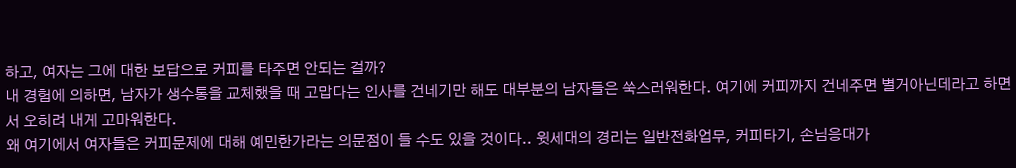하고, 여자는 그에 대한 보답으로 커피를 타주면 안되는 걸까?
내 경험에 의하면, 남자가 생수통을 교체했을 때 고맙다는 인사를 건네기만 해도 대부분의 남자들은 쑥스러워한다. 여기에 커피까지 건네주면 별거아닌데라고 하면서 오히려 내게 고마워한다.
왜 여기에서 여자들은 커피문제에 대해 예민한가라는 의문점이 들 수도 있을 것이다.. 윗세대의 경리는 일반전화업무, 커피타기, 손님응대가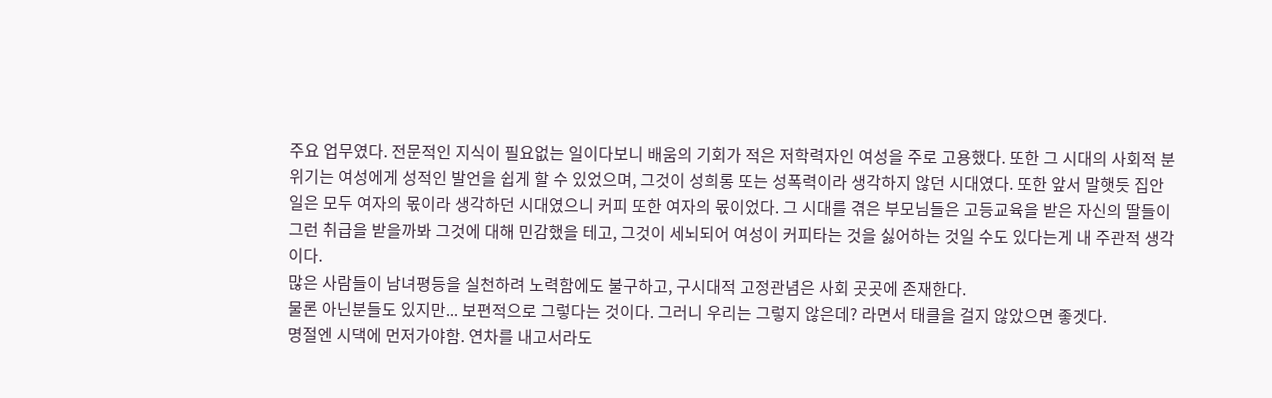주요 업무였다. 전문적인 지식이 필요없는 일이다보니 배움의 기회가 적은 저학력자인 여성을 주로 고용했다. 또한 그 시대의 사회적 분위기는 여성에게 성적인 발언을 쉽게 할 수 있었으며, 그것이 성희롱 또는 성폭력이라 생각하지 않던 시대였다. 또한 앞서 말햇듯 집안일은 모두 여자의 몫이라 생각하던 시대였으니 커피 또한 여자의 몫이었다. 그 시대를 겪은 부모님들은 고등교육을 받은 자신의 딸들이 그런 취급을 받을까봐 그것에 대해 민감했을 테고, 그것이 세뇌되어 여성이 커피타는 것을 싫어하는 것일 수도 있다는게 내 주관적 생각이다.
많은 사람들이 남녀평등을 실천하려 노력함에도 불구하고, 구시대적 고정관념은 사회 곳곳에 존재한다.
물론 아닌분들도 있지만... 보편적으로 그렇다는 것이다. 그러니 우리는 그렇지 않은데? 라면서 태클을 걸지 않았으면 좋겟다.
명절엔 시댁에 먼저가야함. 연차를 내고서라도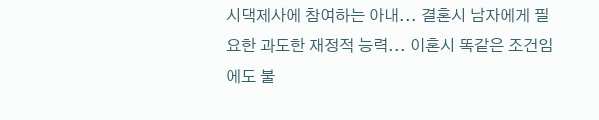시댁제사에 참여하는 아내... 결혼시 남자에게 필요한 과도한 재정적 능력... 이혼시 똑같은 조건임에도 불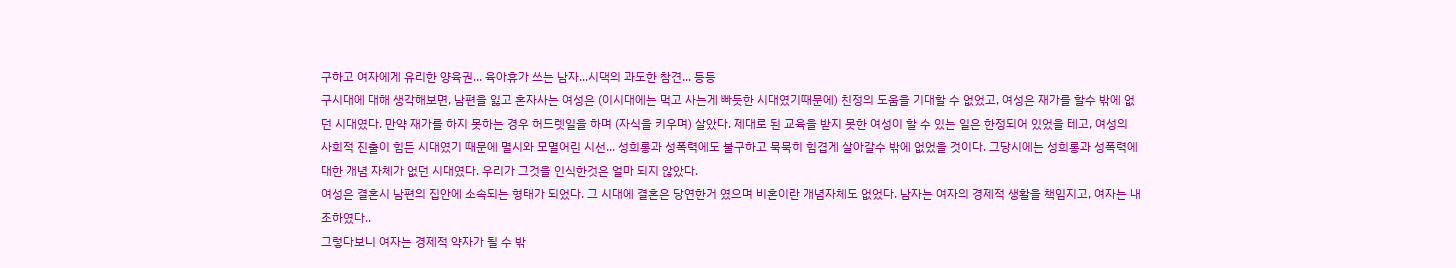구하고 여자에게 유리한 양육권... 육아휴가 쓰는 남자...시댁의 과도한 참견... 등등
구시대에 대해 생각해보면, 남편을 잃고 혼자사는 여성은 (이시대에는 먹고 사는게 빠듯한 시대였기때문에) 친정의 도움을 기대할 수 없었고, 여성은 재가를 할수 밖에 없던 시대였다. 만약 재가를 하지 못하는 경우 허드렛일을 하며 (자식을 키우며) 살았다. 제대로 된 교육을 받지 못한 여성이 할 수 있는 일은 한정되어 있었을 테고, 여성의 사회적 진출이 힘든 시대였기 때문에 멸시와 모멸어린 시선... 성희롱과 성폭력에도 불구하고 묵묵히 힘겹게 살아갈수 밖에 없었을 것이다. 그당시에는 성희롱과 성폭력에 대한 개념 자체가 없던 시대였다. 우리가 그것을 인식한것은 얼마 되지 않았다.
여성은 결혼시 남편의 집안에 소속되는 형태가 되었다. 그 시대에 결혼은 당연한거 였으며 비혼이란 개념자체도 없었다. 남자는 여자의 경제적 생활을 책임지고, 여자는 내조하였다..
그렇다보니 여자는 경제적 약자가 될 수 밖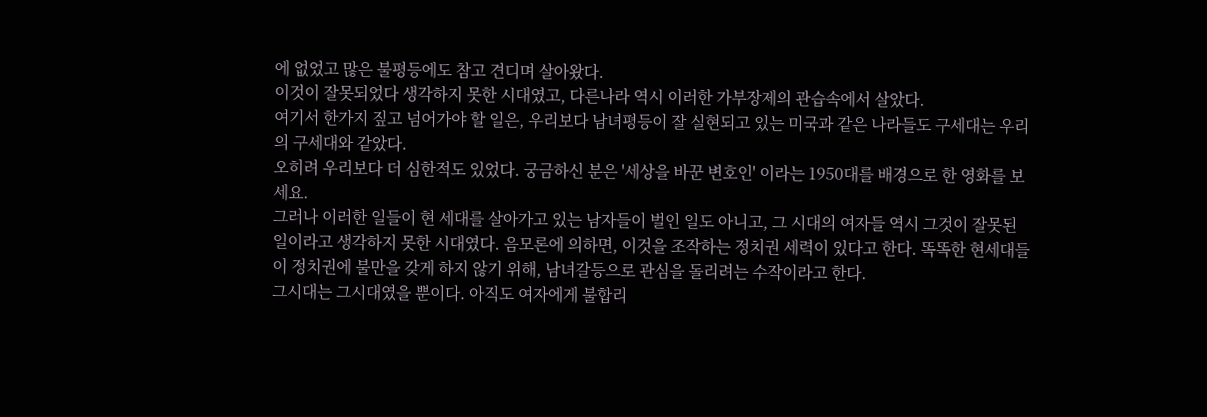에 없었고 많은 불평등에도 참고 견디며 살아왔다.
이것이 잘못되었다 생각하지 못한 시대였고, 다른나라 역시 이러한 가부장제의 관습속에서 살았다.
여기서 한가지 짚고 넘어가야 할 일은, 우리보다 남녀평등이 잘 실현되고 있는 미국과 같은 나라들도 구세대는 우리의 구세대와 같았다.
오히려 우리보다 더 심한적도 있었다. 궁금하신 분은 '세상을 바꾼 변호인' 이라는 1950대를 배경으로 한 영화를 보세요.
그러나 이러한 일들이 현 세대를 살아가고 있는 남자들이 벌인 일도 아니고, 그 시대의 여자들 역시 그것이 잘못된 일이라고 생각하지 못한 시대였다. 음모론에 의하면, 이것을 조작하는 정치권 세력이 있다고 한다. 똑똑한 현세대들이 정치권에 불만을 갖게 하지 않기 위해, 남녀갈등으로 관심을 돌리려는 수작이라고 한다.
그시대는 그시대였을 뿐이다. 아직도 여자에게 불합리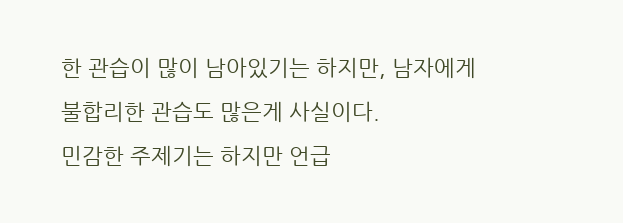한 관습이 많이 남아있기는 하지만, 남자에게 불합리한 관습도 많은게 사실이다.
민감한 주제기는 하지만 언급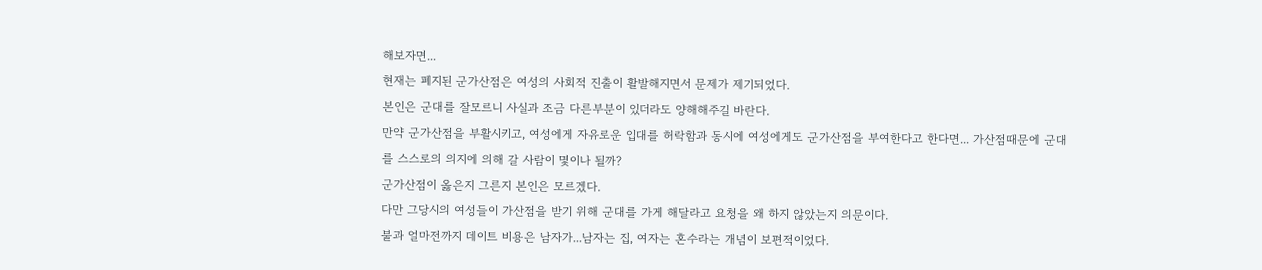해보자면...
현재는 폐지된 군가산점은 여성의 사회적 진출이 활발해지면서 문제가 제기되었다.
본인은 군대를 잘모르니 사실과 조금 다른부분이 있더라도 양해해주길 바란다.
만약 군가산점을 부활시키고, 여성에게 자유로운 입대를 허락함과 동시에 여성에게도 군가산점을 부여한다고 한다면... 가산점때문에 군대를 스스로의 의지에 의해 갈 사람이 몇이나 될까?
군가산점이 옳은지 그른지 본인은 모르겠다.
다만 그당시의 여성들이 가산점을 받기 위해 군대를 가게 해달라고 요청을 왜 하지 않았는지 의문이다.
불과 얼마전까지 데이트 비용은 남자가...남자는 집, 여자는 혼수라는 개념이 보편적이었다.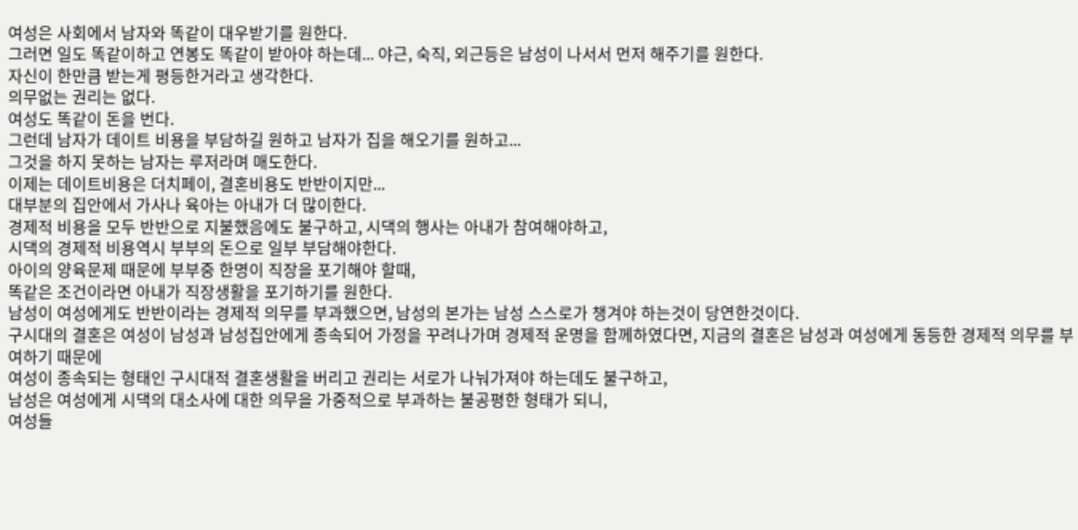여성은 사회에서 남자와 똑같이 대우받기를 원한다.
그러면 일도 똑같이하고 연봉도 똑같이 받아야 하는데... 야근, 숙직, 외근등은 남성이 나서서 먼저 해주기를 원한다.
자신이 한만큼 받는게 평등한거라고 생각한다.
의무없는 권리는 없다.
여성도 똑같이 돈을 번다.
그런데 남자가 데이트 비용을 부담하길 원하고 남자가 집을 해오기를 원하고...
그것을 하지 못하는 남자는 루저라며 매도한다.
이제는 데이트비용은 더치페이, 결혼비용도 반반이지만...
대부분의 집안에서 가사나 육아는 아내가 더 많이한다.
경제적 비용을 모두 반반으로 지불했음에도 불구하고, 시댁의 행사는 아내가 참여해야하고,
시댁의 경제적 비용역시 부부의 돈으로 일부 부담해야한다.
아이의 양육문제 때문에 부부중 한명이 직장을 포기해야 할때,
똑같은 조건이라면 아내가 직장생활을 포기하기를 원한다.
남성이 여성에게도 반반이라는 경제적 의무를 부과했으면, 남성의 본가는 남성 스스로가 챙겨야 하는것이 당연한것이다.
구시대의 결혼은 여성이 남성과 남성집안에게 종속되어 가정을 꾸려나가며 경제적 운명을 함께하였다면, 지금의 결혼은 남성과 여성에게 동등한 경제적 의무를 부여하기 때문에
여성이 종속되는 형태인 구시대적 결혼생활을 버리고 권리는 서로가 나눠가져야 하는데도 불구하고,
남성은 여성에게 시댁의 대소사에 대한 의무을 가중적으로 부과하는 불공평한 형태가 되니,
여성들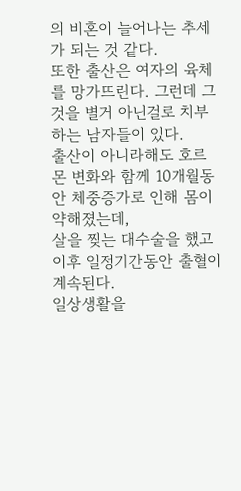의 비혼이 늘어나는 추세가 되는 것 같다.
또한 출산은 여자의 육체를 망가뜨린다. 그런데 그것을 별거 아닌걸로 치부하는 남자들이 있다.
출산이 아니라해도 호르몬 변화와 함께 10개월동안 체중증가로 인해 몸이 약해졌는데,
살을 찢는 대수술을 했고 이후 일정기간동안 출혈이 계속된다.
일상생활을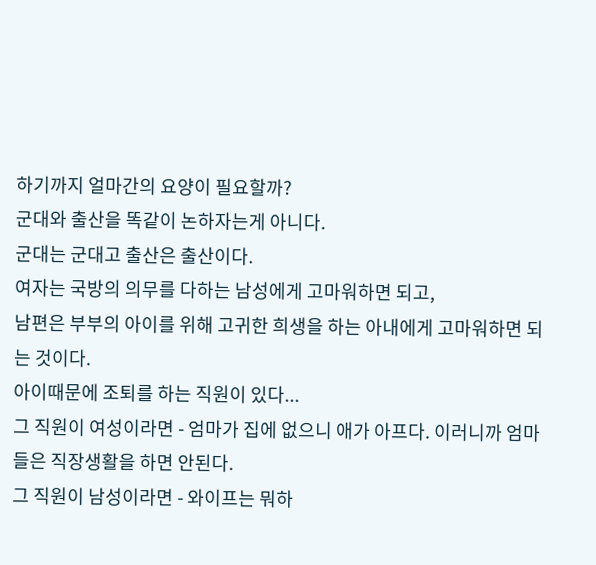하기까지 얼마간의 요양이 필요할까?
군대와 출산을 똑같이 논하자는게 아니다.
군대는 군대고 출산은 출산이다.
여자는 국방의 의무를 다하는 남성에게 고마워하면 되고,
남편은 부부의 아이를 위해 고귀한 희생을 하는 아내에게 고마워하면 되는 것이다.
아이때문에 조퇴를 하는 직원이 있다...
그 직원이 여성이라면 - 엄마가 집에 없으니 애가 아프다. 이러니까 엄마들은 직장생활을 하면 안된다.
그 직원이 남성이라면 - 와이프는 뭐하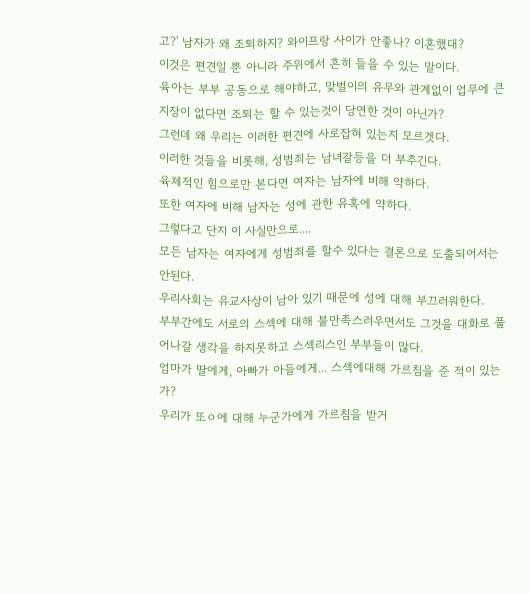고?' 남자가 왜 조퇴하지? 와이프랑 사이가 안좋나? 이혼했대?
이것은 편견일 뿐 아니라 주위에서 흔히 들을 수 있는 말이다.
육아는 부부 공동으로 해야하고, 맞벌이의 유무와 관계없이 업무에 큰 지장이 없다면 조퇴는 할 수 있는것이 당연한 것이 아닌가?
그런데 왜 우리는 이러한 편견에 사로잡혀 있는지 모르겟다.
이러한 것들을 비롯해, 성범죄는 남녀갈등을 더 부추긴다.
육체적인 힘으로만 본다면 여자는 남자에 비해 약하다.
또한 여자에 비해 남자는 성에 관한 유혹에 약하다.
그렇다고 단지 이 사실만으로....
모든 남자는 여자에게 성범죄를 할수 있다는 결론으로 도출되어서는 안된다.
우리사회는 유교사상이 남아 있기 때문에 성에 대해 부끄러워한다.
부부간에도 서로의 스섹에 대해 불만족스러우면서도 그것을 대화로 풀어나갈 생각을 하지못하고 스섹리스인 부부들이 많다.
엄마가 딸에게, 아빠가 아들에게... 스섹에대해 가르침을 준 적이 있는가?
우리가 또ㅇ에 대해 누군가에게 가르침을 받거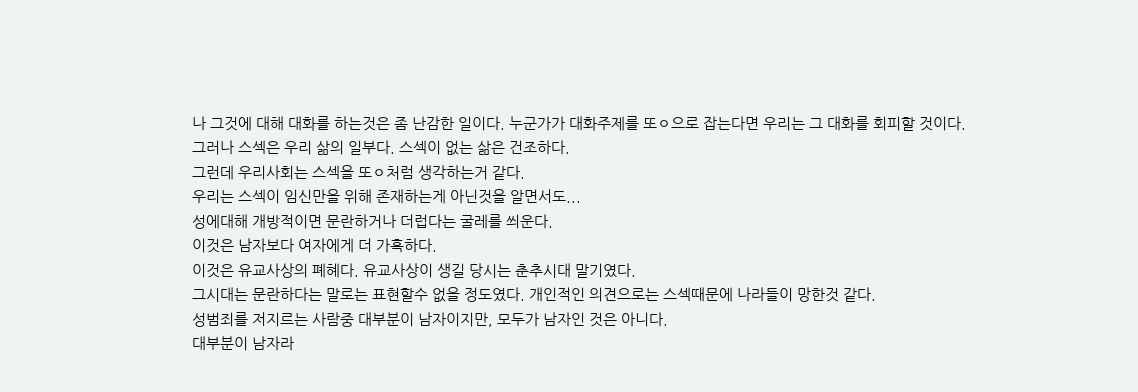나 그것에 대해 대화를 하는것은 좀 난감한 일이다. 누군가가 대화주제를 또ㅇ으로 잡는다면 우리는 그 대화를 회피할 것이다.
그러나 스섹은 우리 삶의 일부다. 스섹이 없는 삶은 건조하다.
그런데 우리사회는 스섹을 또ㅇ처럼 생각하는거 같다.
우리는 스섹이 임신만을 위해 존재하는게 아닌것을 알면서도...
성에대해 개방적이면 문란하거나 더럽다는 굴레를 씌운다.
이것은 남자보다 여자에게 더 가혹하다.
이것은 유교사상의 폐혜다. 유교사상이 생길 당시는 춘추시대 말기였다.
그시대는 문란하다는 말로는 표현할수 없을 정도였다. 개인적인 의견으로는 스섹때문에 나라들이 망한것 같다.
성범죄를 저지르는 사람중 대부분이 남자이지만, 모두가 남자인 것은 아니다.
대부분이 남자라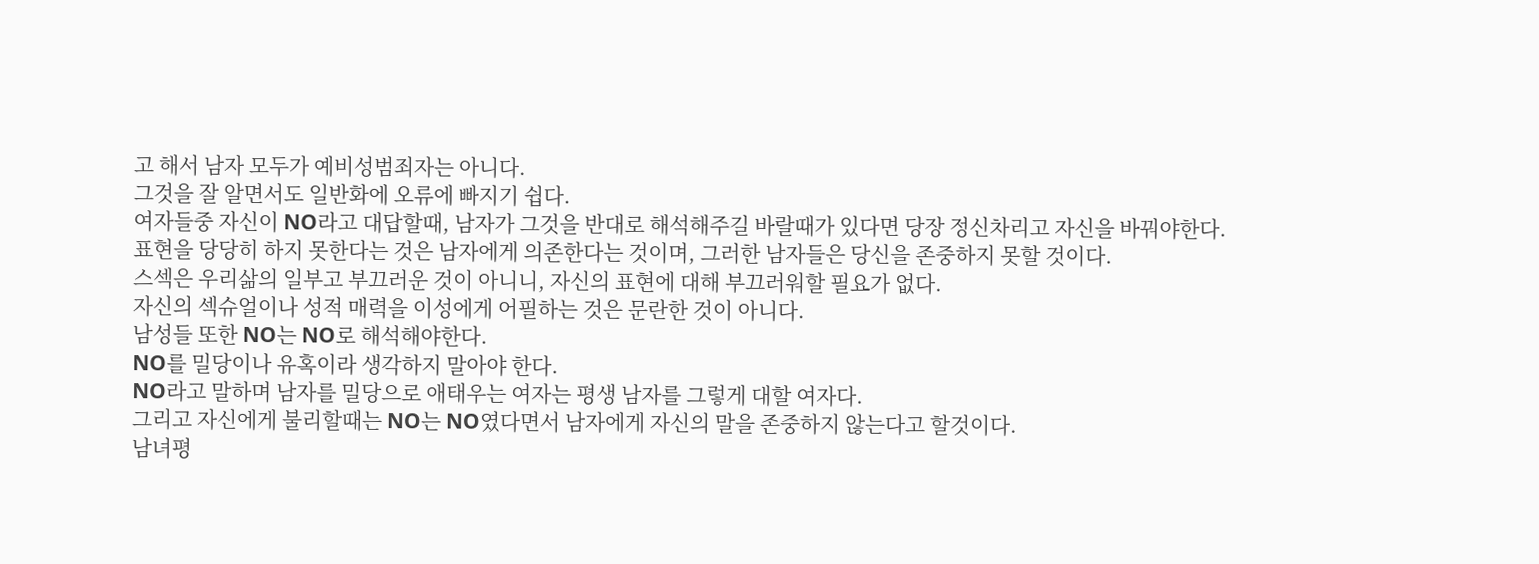고 해서 남자 모두가 예비성범죄자는 아니다.
그것을 잘 알면서도 일반화에 오류에 빠지기 쉽다.
여자들중 자신이 NO라고 대답할때, 남자가 그것을 반대로 해석해주길 바랄때가 있다면 당장 정신차리고 자신을 바꿔야한다.
표현을 당당히 하지 못한다는 것은 남자에게 의존한다는 것이며, 그러한 남자들은 당신을 존중하지 못할 것이다.
스섹은 우리삶의 일부고 부끄러운 것이 아니니, 자신의 표현에 대해 부끄러워할 필요가 없다.
자신의 섹슈얼이나 성적 매력을 이성에게 어필하는 것은 문란한 것이 아니다.
남성들 또한 NO는 NO로 해석해야한다.
NO를 밀당이나 유혹이라 생각하지 말아야 한다.
NO라고 말하며 남자를 밀당으로 애태우는 여자는 평생 남자를 그렇게 대할 여자다.
그리고 자신에게 불리할때는 NO는 NO였다면서 남자에게 자신의 말을 존중하지 않는다고 할것이다.
남녀평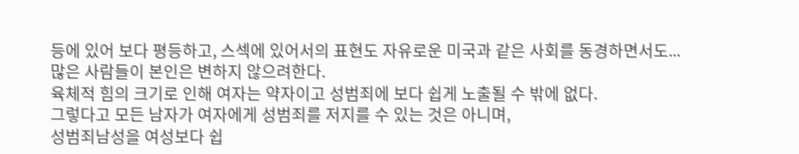등에 있어 보다 평등하고, 스섹에 있어서의 표현도 자유로운 미국과 같은 사회를 동경하면서도...
많은 사람들이 본인은 변하지 않으려한다.
육체적 힘의 크기로 인해 여자는 약자이고 성범죄에 보다 쉽게 노출될 수 밖에 없다.
그렇다고 모든 남자가 여자에게 성범죄를 저지를 수 있는 것은 아니며,
성범죄남성을 여성보다 쉽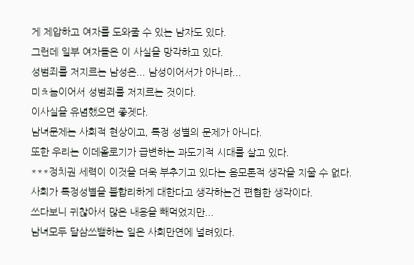게 제압하고 여자를 도와줄 수 있는 남자도 있다.
그런데 일부 여자들은 이 사실을 망각하고 있다.
성범죄를 저지르는 남성은... 남성이어서가 아니라...
미ㅊ놈이어서 성범죄를 저지르는 것이다.
이사실을 유념했으면 좋겟다.
남녀문제는 사회적 현상이고, 특정 성별의 문제가 아니다.
또한 우리는 이데올로기가 급변하는 과도기적 시대를 살고 있다.
***정치권 세력이 이것을 더욱 부추기고 있다는 음모론적 생각을 지울 수 없다.
사회가 특정성별을 불합리하게 대한다고 생각하는건 편협한 생각이다.
쓰다보니 귀찮아서 많은 내용을 빼먹었지만...
남녀모두 달삼쓰뱉하는 일은 사회만연에 널려있다.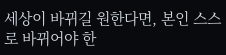세상이 바뀌길 원한다면, 본인 스스로 바뀌어야 한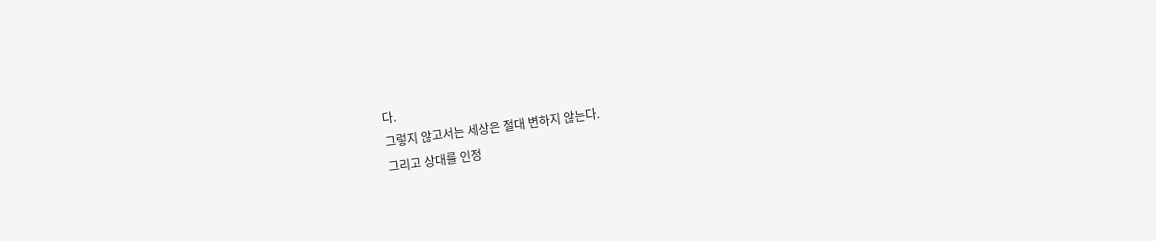다.
그렇지 않고서는 세상은 절대 변하지 않는다.
그리고 상대를 인정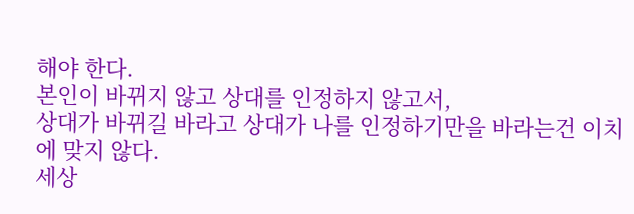해야 한다.
본인이 바뀌지 않고 상대를 인정하지 않고서,
상대가 바뀌길 바라고 상대가 나를 인정하기만을 바라는건 이치에 맞지 않다.
세상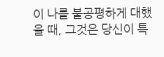이 나를 불공평하게 대했을 때, 그것은 당신이 특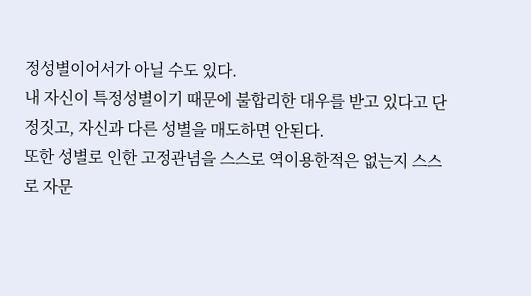정성별이어서가 아닐 수도 있다.
내 자신이 특정성별이기 때문에 불합리한 대우를 받고 있다고 단정짓고, 자신과 다른 성별을 매도하면 안된다.
또한 성별로 인한 고정관념을 스스로 역이용한적은 없는지 스스로 자문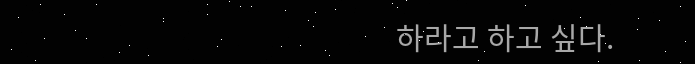하라고 하고 싶다.